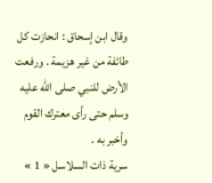وقال ابن إسحاق : انحازت كل طائفة من غير هزيمة . ورفعت الأرض للنبي صلى اللّه عليه وسلم حتى رأى معترك القوم وأخبر به .
سرية ذات السلاسل « 1 »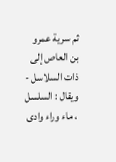ثم سرية عمرو بن العاص إلى ذات السلاسل - ويقال : السلسل ، ماء وراء وادى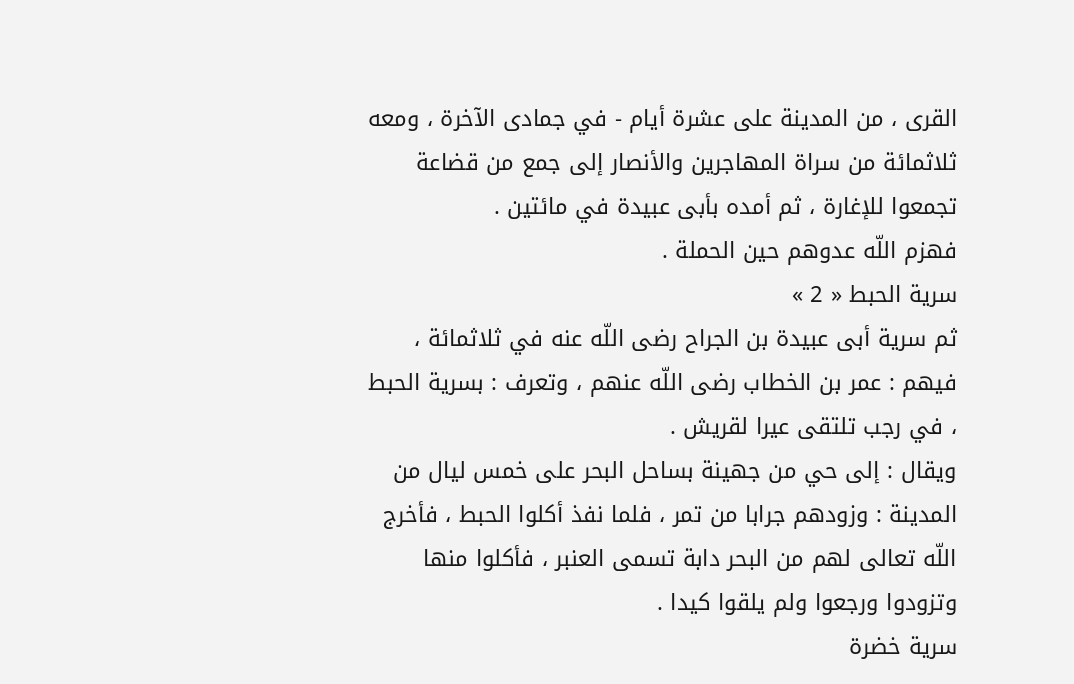القرى ، من المدينة على عشرة أيام - في جمادى الآخرة ، ومعه ثلاثمائة من سراة المهاجرين والأنصار إلى جمع من قضاعة تجمعوا للإغارة ، ثم أمده بأبى عبيدة في مائتين .
فهزم اللّه عدوهم حين الحملة .
سرية الحبط « 2 »
ثم سرية أبى عبيدة بن الجراح رضى اللّه عنه في ثلاثمائة ، فيهم : عمر بن الخطاب رضى اللّه عنهم ، وتعرف : بسرية الحبط ، في رجب تلتقى عيرا لقريش .
ويقال : إلى حي من جهينة بساحل البحر على خمس ليال من المدينة : وزودهم جرابا من تمر ، فلما نفذ أكلوا الحبط ، فأخرج اللّه تعالى لهم من البحر دابة تسمى العنبر ، فأكلوا منها وتزودوا ورجعوا ولم يلقوا كيدا .
سرية خضرة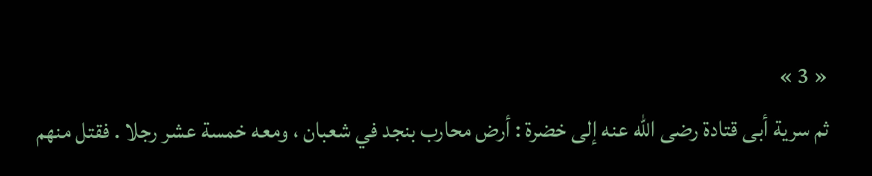« 3 »
ثم سرية أبى قتادة رضى اللّه عنه إلى خضرة : أرض محارب بنجد في شعبان ، ومعه خمسة عشر رجلا . فقتل منهم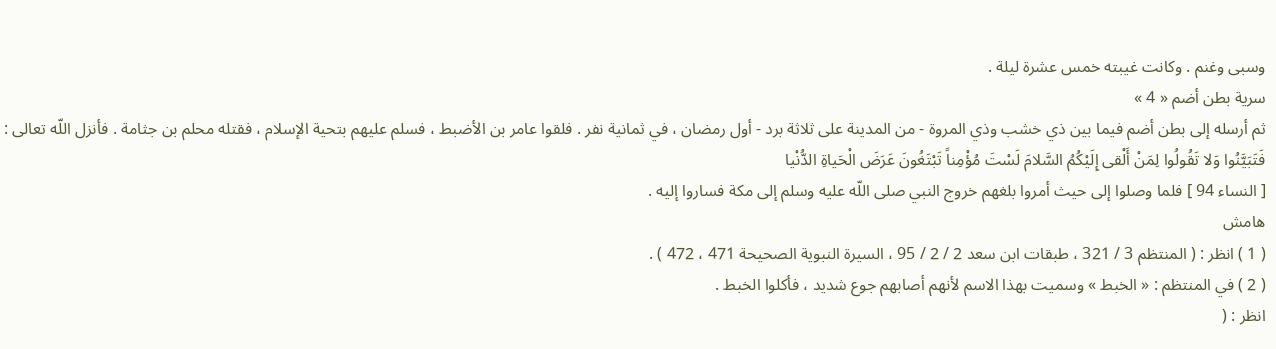وسبى وغنم . وكانت غيبته خمس عشرة ليلة .
سرية بطن أضم « 4 »
ثم أرسله إلى بطن أضم فيما بين ذي خشب وذي المروة - من المدينة على ثلاثة برد - أول رمضان ، في ثمانية نفر . فلقوا عامر بن الأضبط ، فسلم عليهم بتحية الإسلام ، فقتله محلم بن جثامة . فأنزل اللّه تعالى :
فَتَبَيَّنُوا وَلا تَقُولُوا لِمَنْ أَلْقى إِلَيْكُمُ السَّلامَ لَسْتَ مُؤْمِناً تَبْتَغُونَ عَرَضَ الْحَياةِ الدُّنْيا
[ النساء 94 ] فلما وصلوا إلى حيث أمروا بلغهم خروج النبي صلى اللّه عليه وسلم إلى مكة فساروا إليه .
هامش
( 1 ) انظر : ( المنتظم 3 / 321 ، طبقات ابن سعد 2 / 2 / 95 ، السيرة النبوية الصحيحة 471 ، 472 ) .
( 2 ) في المنتظم : « الخبط » وسميت بهذا الاسم لأنهم أصابهم جوع شديد ، فأكلوا الخبط .
انظر : (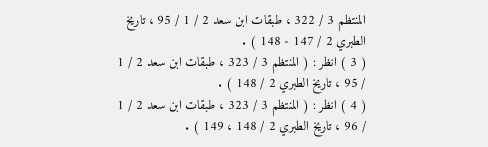المنتظم 3 / 322 ، طبقات ابن سعد 2 / 1 / 95 ، تاريخ الطبري 2 / 147 - 148 ) .
( 3 ) انظر : ( المنتظم 3 / 323 ، طبقات ابن سعد 2 / 1 / 95 ، تاريخ الطبري 2 / 148 ) .
( 4 ) انظر : ( المنتظم 3 / 323 ، طبقات ابن سعد 2 / 1 / 96 ، تاريخ الطبري 2 / 148 ، 149 ) .